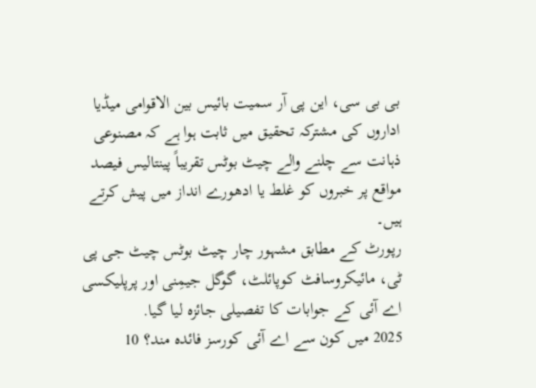بی بی سی، این پی آر سمیت بائیس بین الاقوامی میڈیا اداروں کی مشترکہ تحقیق میں ثابت ہوا ہے کہ مصنوعی ذہانت سے چلنے والے چیٹ بوٹس تقریباً پینتالیس فیصد مواقع پر خبروں کو غلط یا ادھورے انداز میں پیش کرتے ہیں۔
رپورٹ کے مطابق مشہور چار چیٹ بوٹس چیٹ جی پی ٹی، مائیکروسافٹ کوپائلٹ، گوگل جیمِنی اور پرپلیکسی اے آئی کے جوابات کا تفصیلی جائزہ لیا گیا.
2025 میں کون سے اے آئی کورسز فائدہ مند؟ 10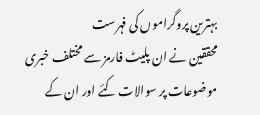بہترین پروگراموں کی فہرست
محققین نے ان پلیٹ فارمز سے مختلف خبری موضوعات پر سوالات کئے اور ان کے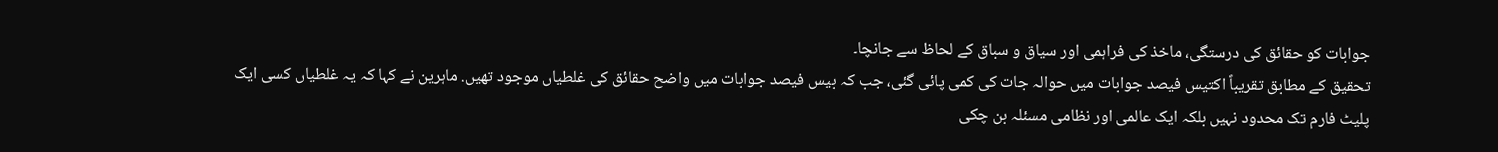جوابات کو حقائق کی درستگی، ماخذ کی فراہمی اور سیاق و سباق کے لحاظ سے جانچا۔
تحقیق کے مطابق تقریباً اکتیس فیصد جوابات میں حوالہ جات کی کمی پائی گئی، جب کہ بیس فیصد جوابات میں واضح حقائق کی غلطیاں موجود تھیں. ماہرین نے کہا کہ یہ غلطیاں کسی ایک پلیٹ فارم تک محدود نہیں بلکہ ایک عالمی اور نظامی مسئلہ بن چکی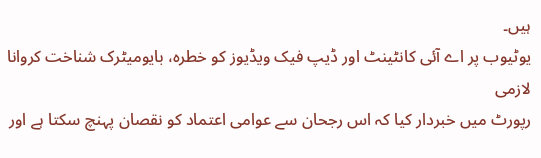ہیں۔
یوٹیوب پر اے آئی کانٹینٹ اور ڈیپ فیک ویڈیوز کو خطرہ، بایومیٹرک شناخت کروانا لازمی
رپورٹ میں خبردار کیا کہ اس رجحان سے عوامی اعتماد کو نقصان پہنچ سکتا ہے اور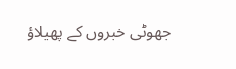جھوٹی خبروں کے پھیلاؤ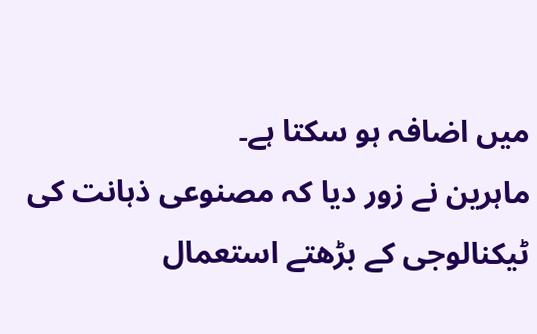میں اضافہ ہو سکتا ہے۔
ماہرین نے زور دیا کہ مصنوعی ذہانت کی ٹیکنالوجی کے بڑھتے استعمال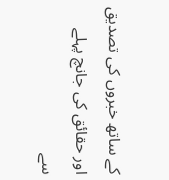کے ساتھ خبروں کی تصدیق اور حقائق کی جانچ پہلے سے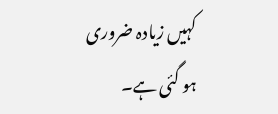کہیں زیادہ ضروری ہو گئی ہے۔